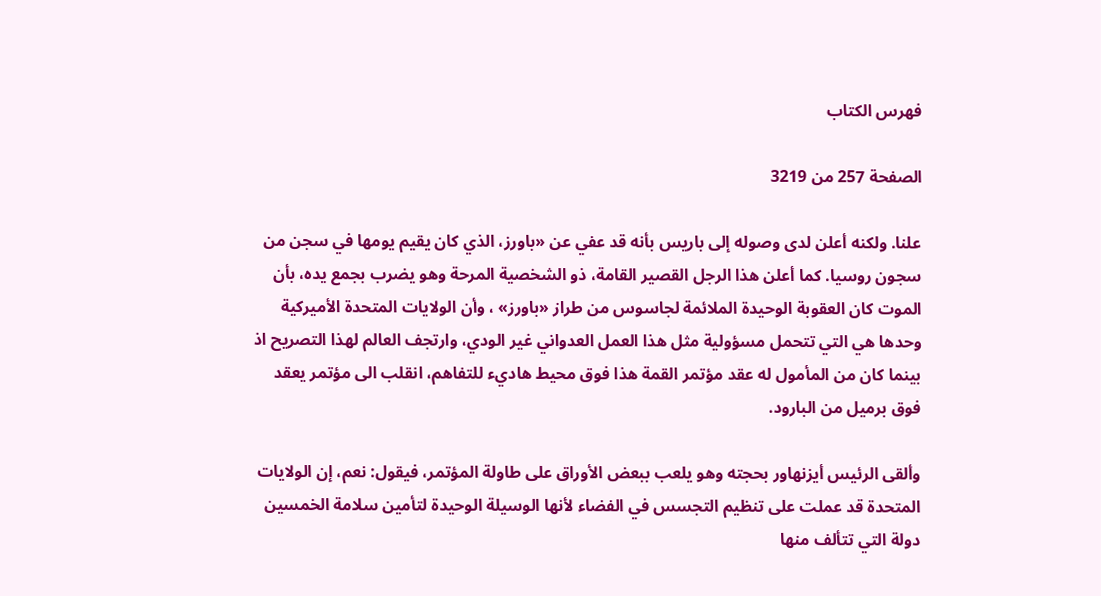فهرس الكتاب

الصفحة 257 من 3219

علنا. ولكنه أعلن لدى وصوله إلى باريس بأنه قد عفي عن «باورز، الذي كان يقيم يومها في سجن من سجون روسيا. كما أعلن هذا الرجل القصير القامة، ذو الشخصية المرحة وهو يضرب بجمع يده، بأن الموت كان العقوبة الوحيدة الملائمة لجاسوس من طراز «باورز» ، وأن الولايات المتحدة الأميركية وحدها هي التي تتحمل مسؤولية مثل هذا العمل العدواني غير الودي، وارتجف العالم لهذا التصريح اذ بينما كان من المأمول له عقد مؤتمر القمة هذا فوق محيط هاديء للتفاهم، انقلب الى مؤتمر يعقد فوق برميل من البارود.

وألقى الرئيس أيزنهاور بحجته وهو يلعب ببعض الأوراق على طاولة المؤتمر، فيقول: نعم، إن الولايات المتحدة قد عملت على تنظيم التجسس في الفضاء لأنها الوسيلة الوحيدة لتأمين سلامة الخمسين دولة التي تتألف منها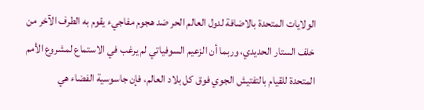الولايات المتحدة بالاضافة لدول العالم الحر ضد هجوم مفاجيء يقوم به الطرف الآخر من خلف الستار الحديدي، وربما أن الزعيم السوفياتي لم يرغب في الاستماع لمشروع الأمم المتحدة للقيام بالتفتيش الجوي فوق كل بلاد العالم، فإن جاسوسية الفضاء هي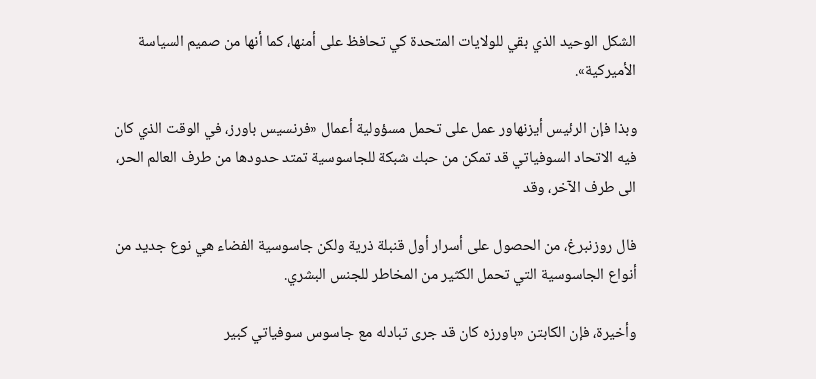الشكل الوحيد الذي بقي للولايات المتحدة کي تحافظ على أمنها، كما أنها من صميم السياسة الأميركية».

وبذا فإن الرئيس أيزنهاور عمل على تحمل مسؤولية أعمال «فرنسيس باورز، في الوقت الذي كان فيه الاتحاد السوفياتي قد تمكن من حبك شبكة للجاسوسية تمتد حدودها من طرف العالم الحر، الى طرف الآخر، وقد

فال روزنبرغ، من الحصول على أسرار أول قنبلة ذرية ولكن جاسوسية الفضاء هي نوع جديد من أنواع الجاسوسية التي تحمل الكثير من المخاطر للجنس البشري.

وأخيرة، فإن الكابتن «باورزه كان قد جرى تبادله مع جاسوس سوفياتي كبير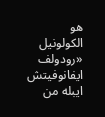هو الكولونيل «رودولف ايفانوفيتش ايبله من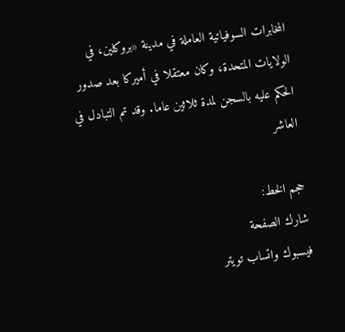المخابرات السوفياتية العاملة في مدينة «بروکلين، في الولايات المتحدة، وكان معتقلا في أميركا بعد صدور الحكم عليه بالسجن لمدة ثلاثين عاما. وقد تم التبادل في العاشر

حجم الخط:
شارك الصفحة
فيسبوك واتساب تويتر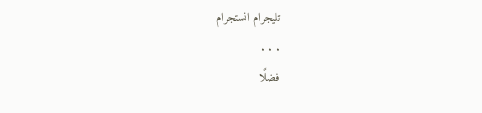تليجرام انستجرام
. . .
فضلًا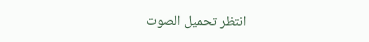انتظر تحميل الصوت